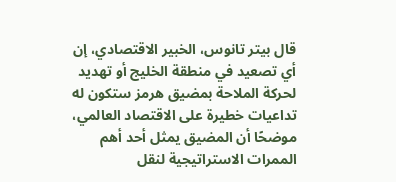قال بيتر تانوس، الخبير الاقتصادي، إن أي تصعيد في منطقة الخليج أو تهديد لحركة الملاحة بمضيق هرمز ستكون له تداعيات خطيرة على الاقتصاد العالمي، موضحًا أن المضيق يمثل أحد أهم الممرات الاستراتيجية لنقل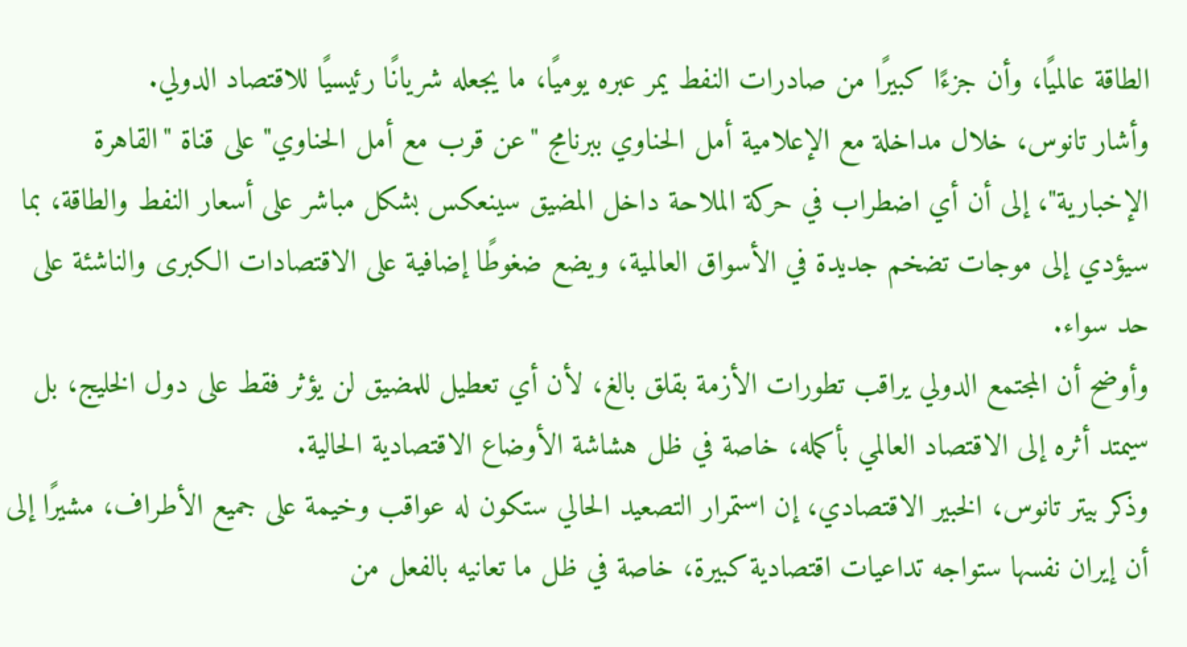الطاقة عالميًا، وأن جزءًا كبيرًا من صادرات النفط يمر عبره يوميًا، ما يجعله شريانًا رئيسيًا للاقتصاد الدولي.
وأشار تانوس، خلال مداخلة مع الإعلامية أمل الحناوي ببرنامج "عن قرب مع أمل الحناوي" على قناة "القاهرة الإخبارية"، إلى أن أي اضطراب في حركة الملاحة داخل المضيق سينعكس بشكل مباشر على أسعار النفط والطاقة، بما سيؤدي إلى موجات تضخم جديدة في الأسواق العالمية، ويضع ضغوطًا إضافية على الاقتصادات الكبرى والناشئة على حد سواء.
وأوضح أن المجتمع الدولي يراقب تطورات الأزمة بقلق بالغ، لأن أي تعطيل للمضيق لن يؤثر فقط على دول الخليج، بل سيمتد أثره إلى الاقتصاد العالمي بأكمله، خاصة في ظل هشاشة الأوضاع الاقتصادية الحالية.
وذكر بيتر تانوس، الخبير الاقتصادي، إن استمرار التصعيد الحالي ستكون له عواقب وخيمة على جميع الأطراف، مشيرًا إلى أن إيران نفسها ستواجه تداعيات اقتصادية كبيرة، خاصة في ظل ما تعانيه بالفعل من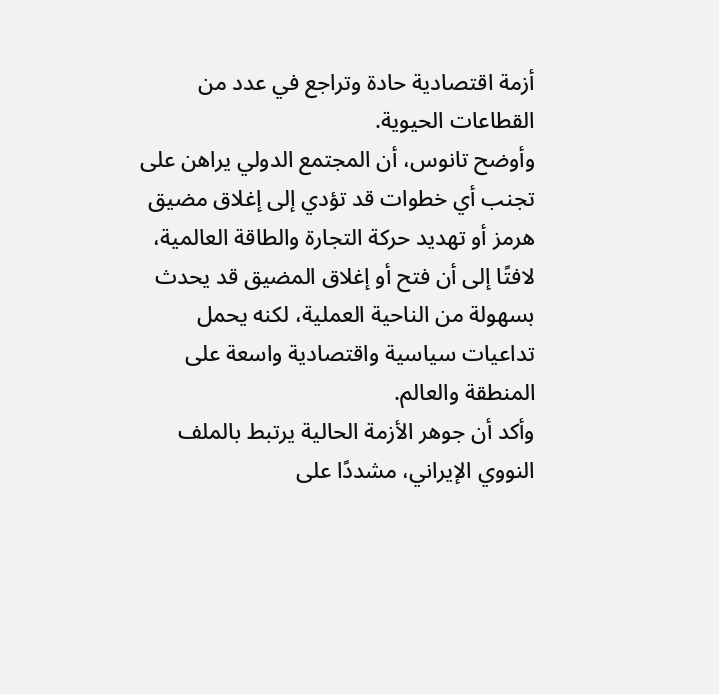أزمة اقتصادية حادة وتراجع في عدد من القطاعات الحيوية.
وأوضح تانوس، أن المجتمع الدولي يراهن على تجنب أي خطوات قد تؤدي إلى إغلاق مضيق هرمز أو تهديد حركة التجارة والطاقة العالمية، لافتًا إلى أن فتح أو إغلاق المضيق قد يحدث بسهولة من الناحية العملية، لكنه يحمل تداعيات سياسية واقتصادية واسعة على المنطقة والعالم.
وأكد أن جوهر الأزمة الحالية يرتبط بالملف النووي الإيراني، مشددًا على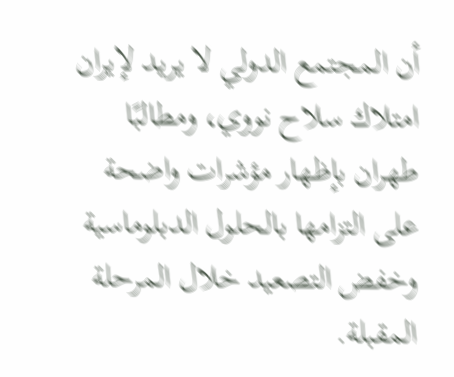أن المجتمع الدولي لا يريد لإيران امتلاك سلاح نووي، ومطالبًا طهران بإظهار مؤشرات واضحة على التزامها بالحلول الدبلوماسية وخفض التصعيد خلال المرحلة المقبلة.